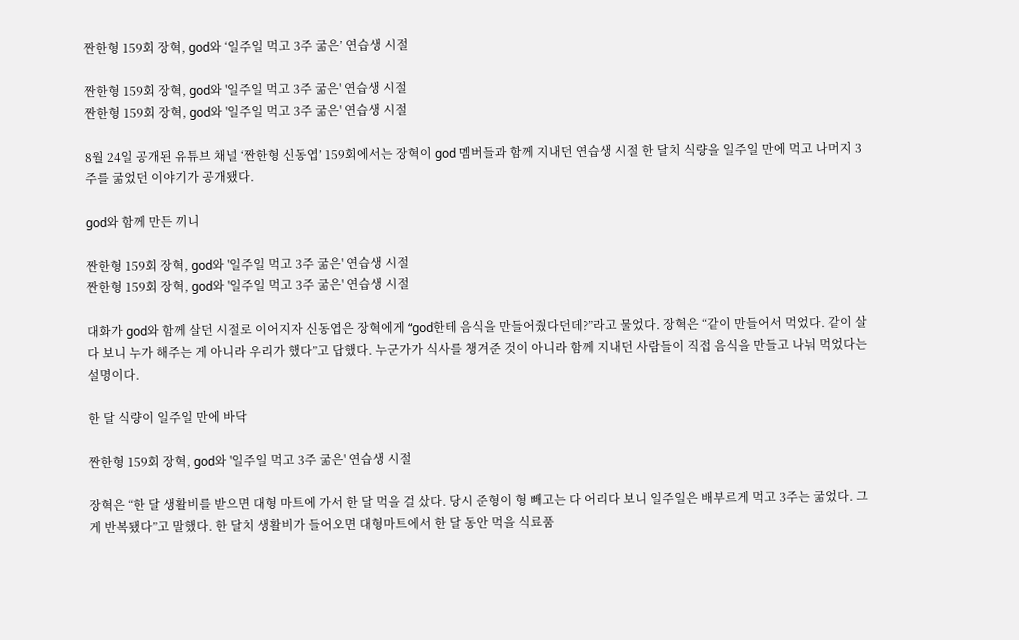짠한형 159회 장혁, god와 ‘일주일 먹고 3주 굶은’ 연습생 시절

짠한형 159회 장혁, god와 '일주일 먹고 3주 굶은' 연습생 시절
짠한형 159회 장혁, god와 '일주일 먹고 3주 굶은' 연습생 시절

8월 24일 공개된 유튜브 채널 ‘짠한형 신동엽’ 159회에서는 장혁이 god 멤버들과 함께 지내던 연습생 시절 한 달치 식량을 일주일 만에 먹고 나머지 3주를 굶었던 이야기가 공개됐다.

god와 함께 만든 끼니

짠한형 159회 장혁, god와 '일주일 먹고 3주 굶은' 연습생 시절
짠한형 159회 장혁, god와 '일주일 먹고 3주 굶은' 연습생 시절

대화가 god와 함께 살던 시절로 이어지자 신동엽은 장혁에게 “god한테 음식을 만들어줬다던데?”라고 물었다. 장혁은 “같이 만들어서 먹었다. 같이 살다 보니 누가 해주는 게 아니라 우리가 했다”고 답했다. 누군가가 식사를 챙겨준 것이 아니라 함께 지내던 사람들이 직접 음식을 만들고 나눠 먹었다는 설명이다.

한 달 식량이 일주일 만에 바닥

짠한형 159회 장혁, god와 '일주일 먹고 3주 굶은' 연습생 시절

장혁은 “한 달 생활비를 받으면 대형 마트에 가서 한 달 먹을 걸 샀다. 당시 준형이 형 빼고는 다 어리다 보니 일주일은 배부르게 먹고 3주는 굶었다. 그게 반복됐다”고 말했다. 한 달치 생활비가 들어오면 대형마트에서 한 달 동안 먹을 식료품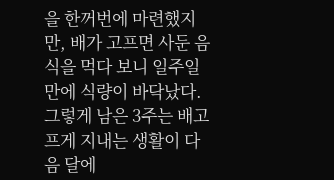을 한꺼번에 마련했지만, 배가 고프면 사둔 음식을 먹다 보니 일주일 만에 식량이 바닥났다. 그렇게 남은 3주는 배고프게 지내는 생활이 다음 달에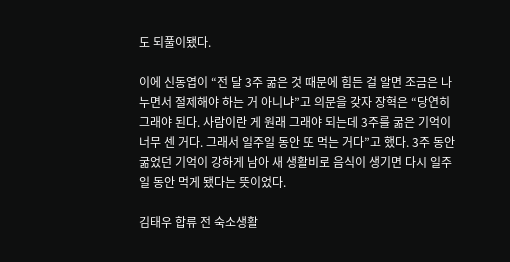도 되풀이됐다.

이에 신동엽이 “전 달 3주 굶은 것 때문에 힘든 걸 알면 조금은 나누면서 절제해야 하는 거 아니냐”고 의문을 갖자 장혁은 “당연히 그래야 된다. 사람이란 게 원래 그래야 되는데 3주를 굶은 기억이 너무 센 거다. 그래서 일주일 동안 또 먹는 거다”고 했다. 3주 동안 굶었던 기억이 강하게 남아 새 생활비로 음식이 생기면 다시 일주일 동안 먹게 됐다는 뜻이었다.

김태우 합류 전 숙소생활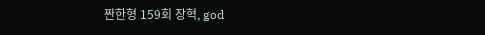짠한형 159회 장혁, god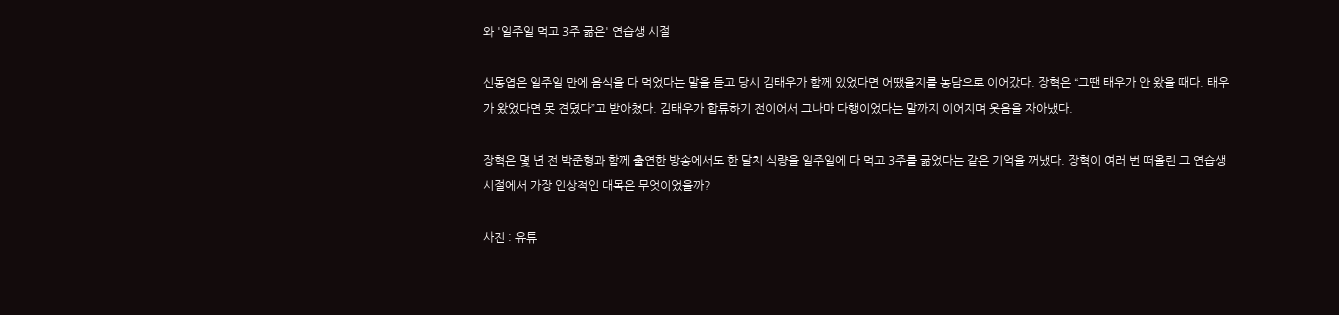와 '일주일 먹고 3주 굶은' 연습생 시절

신동엽은 일주일 만에 음식을 다 먹었다는 말을 듣고 당시 김태우가 함께 있었다면 어땠을지를 농담으로 이어갔다. 장혁은 “그땐 태우가 안 왔을 때다. 태우가 왔었다면 못 견뎠다”고 받아쳤다. 김태우가 합류하기 전이어서 그나마 다행이었다는 말까지 이어지며 웃음을 자아냈다.

장혁은 몇 년 전 박준형과 함께 출연한 방송에서도 한 달치 식량을 일주일에 다 먹고 3주를 굶었다는 같은 기억을 꺼냈다. 장혁이 여러 번 떠올린 그 연습생 시절에서 가장 인상적인 대목은 무엇이었을까?

사진 : 유튜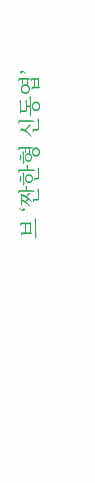브 ‘짠한형 신동엽’